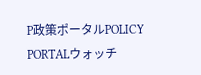P政策ポータルPOLICY PORTALウォッチ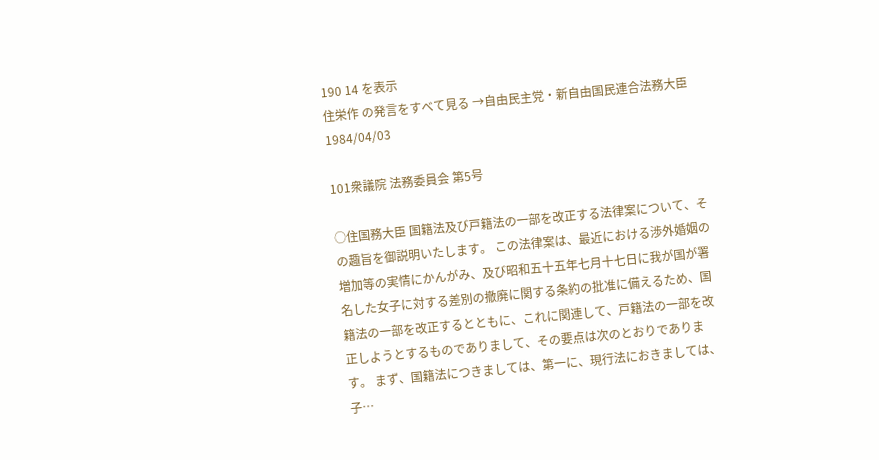190 14 を表示
住栄作 の発言をすべて見る →自由民主党・新自由国民連合法務大臣1984/04/03

101衆議院 法務委員会 第5号

○住国務大臣 国籍法及び戸籍法の一部を改正する法律案について、その趣旨を御説明いたします。 この法律案は、最近における渉外婚姻の増加等の実情にかんがみ、及び昭和五十五年七月十七日に我が国が署名した女子に対する差別の撤廃に関する条約の批准に備えるため、国籍法の一部を改正するとともに、これに関連して、戸籍法の一部を改正しようとするものでありまして、その要点は次のとおりであります。 まず、国籍法につきましては、第一に、現行法におきましては、子…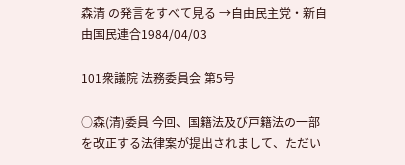森清 の発言をすべて見る →自由民主党・新自由国民連合1984/04/03

101衆議院 法務委員会 第5号

○森(清)委員 今回、国籍法及び戸籍法の一部を改正する法律案が提出されまして、ただい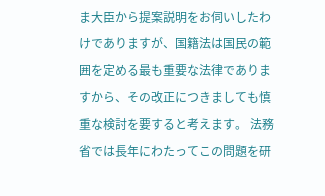ま大臣から提案説明をお伺いしたわけでありますが、国籍法は国民の範囲を定める最も重要な法律でありますから、その改正につきましても慎重な検討を要すると考えます。 法務省では長年にわたってこの問題を研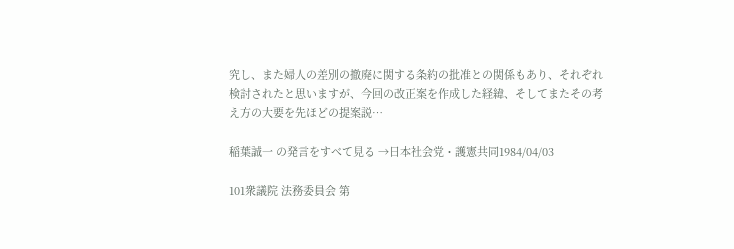究し、また婦人の差別の撤廃に関する条約の批准との関係もあり、それぞれ検討されたと思いますが、今回の改正案を作成した経緯、そしてまたその考え方の大要を先ほどの提案説…

稲葉誠一 の発言をすべて見る →日本社会党・護憲共同1984/04/03

101衆議院 法務委員会 第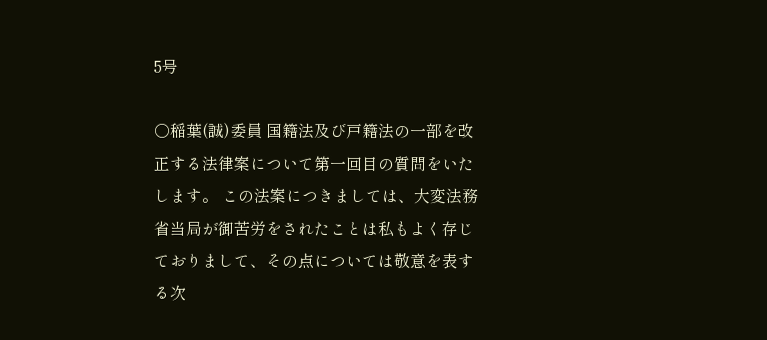5号

○稲葉(誠)委員 国籍法及び戸籍法の一部を改正する法律案について第一回目の質問をいたします。 この法案につきましては、大変法務省当局が御苦労をされたことは私もよく存じておりまして、その点については敬意を表する次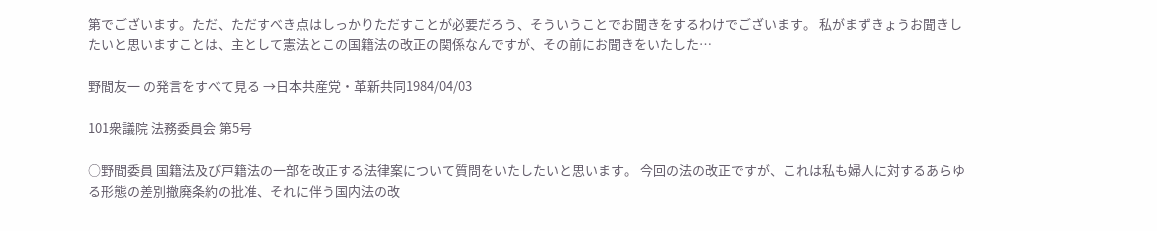第でございます。ただ、ただすべき点はしっかりただすことが必要だろう、そういうことでお聞きをするわけでございます。 私がまずきょうお聞きしたいと思いますことは、主として憲法とこの国籍法の改正の関係なんですが、その前にお聞きをいたした…

野間友一 の発言をすべて見る →日本共産党・革新共同1984/04/03

101衆議院 法務委員会 第5号

○野間委員 国籍法及び戸籍法の一部を改正する法律案について質問をいたしたいと思います。 今回の法の改正ですが、これは私も婦人に対するあらゆる形態の差別撤廃条約の批准、それに伴う国内法の改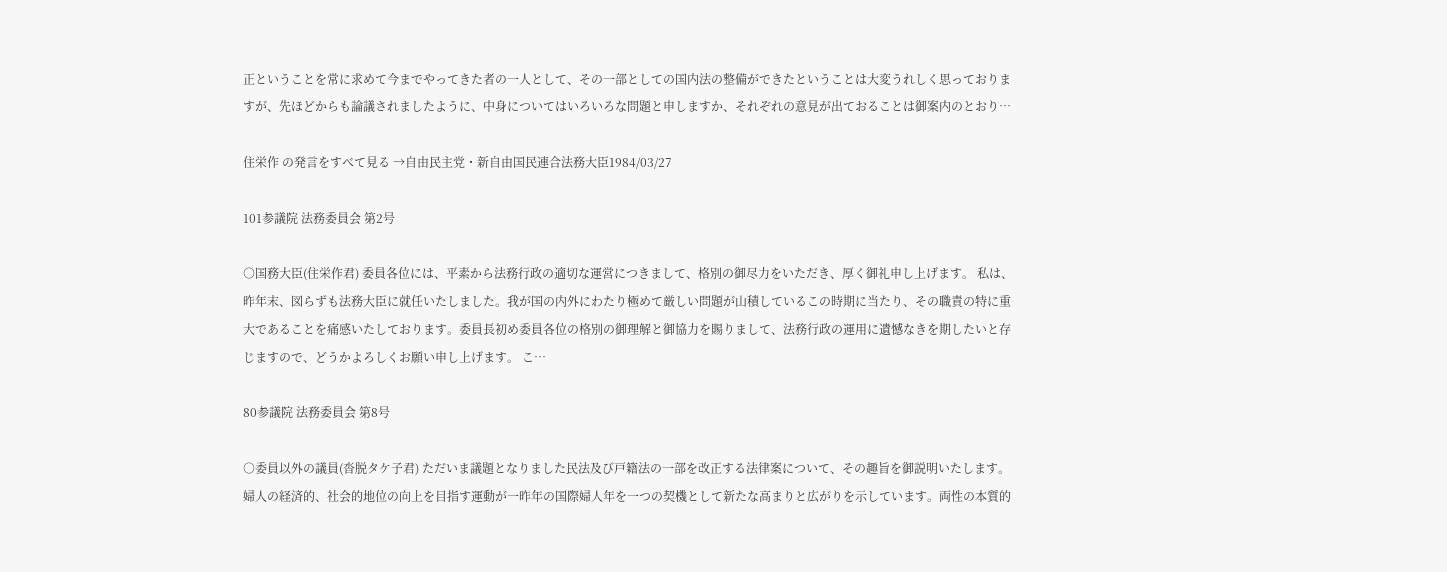正ということを常に求めて今までやってきた者の一人として、その一部としての国内法の整備ができたということは大変うれしく思っておりますが、先ほどからも論議されましたように、中身についてはいろいろな問題と申しますか、それぞれの意見が出ておることは御案内のとおり…

住栄作 の発言をすべて見る →自由民主党・新自由国民連合法務大臣1984/03/27

101参議院 法務委員会 第2号

○国務大臣(住栄作君) 委員各位には、平素から法務行政の適切な運営につきまして、格別の御尽力をいただき、厚く御礼申し上げます。 私は、昨年末、図らずも法務大臣に就任いたしました。我が国の内外にわたり極めて厳しい問題が山積しているこの時期に当たり、その職責の特に重大であることを痛感いたしております。委員長初め委員各位の格別の御理解と御協力を賜りまして、法務行政の運用に遺憾なきを期したいと存じますので、どうかよろしくお願い申し上げます。 こ…

80参議院 法務委員会 第8号

○委員以外の議員(沓脱タケ子君) ただいま議題となりました民法及び戸籍法の一部を改正する法律案について、その趣旨を御説明いたします。 婦人の経済的、社会的地位の向上を目指す運動が一昨年の国際婦人年を一つの契機として新たな高まりと広がりを示しています。両性の本質的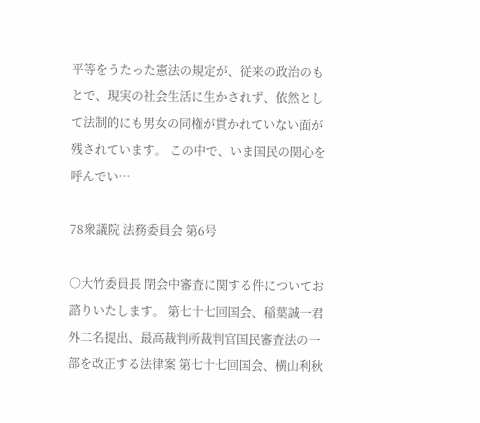平等をうたった憲法の規定が、従来の政治のもとで、現実の社会生活に生かされず、依然として法制的にも男女の同権が貫かれていない面が残されています。 この中で、いま国民の関心を呼んでい…

78衆議院 法務委員会 第6号

○大竹委員長 閉会中審査に関する件についてお諮りいたします。 第七十七回国会、稲葉誠一君外二名提出、最高裁判所裁判官国民審査法の一部を改正する法律案 第七十七回国会、横山利秋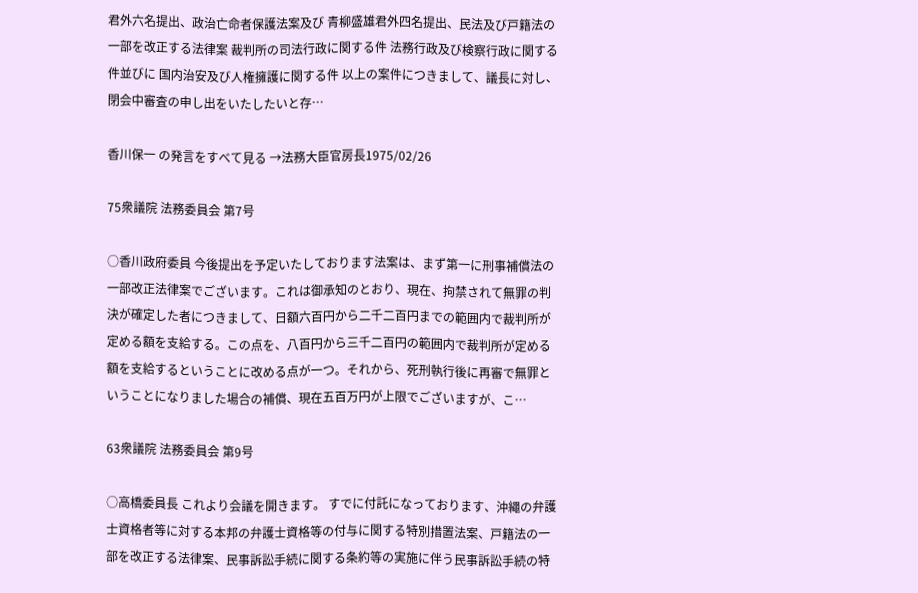君外六名提出、政治亡命者保護法案及び 青柳盛雄君外四名提出、民法及び戸籍法の一部を改正する法律案 裁判所の司法行政に関する件 法務行政及び検察行政に関する件並びに 国内治安及び人権擁護に関する件 以上の案件につきまして、議長に対し、閉会中審査の申し出をいたしたいと存…

香川保一 の発言をすべて見る →法務大臣官房長1975/02/26

75衆議院 法務委員会 第7号

○香川政府委員 今後提出を予定いたしております法案は、まず第一に刑事補償法の一部改正法律案でございます。これは御承知のとおり、現在、拘禁されて無罪の判決が確定した者につきまして、日額六百円から二千二百円までの範囲内で裁判所が定める額を支給する。この点を、八百円から三千二百円の範囲内で裁判所が定める額を支給するということに改める点が一つ。それから、死刑執行後に再審で無罪ということになりました場合の補償、現在五百万円が上限でございますが、こ…

63衆議院 法務委員会 第9号

○高橋委員長 これより会議を開きます。 すでに付託になっております、沖繩の弁護士資格者等に対する本邦の弁護士資格等の付与に関する特別措置法案、戸籍法の一部を改正する法律案、民事訴訟手続に関する条約等の実施に伴う民事訴訟手続の特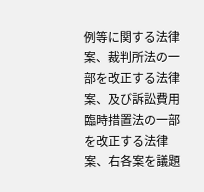例等に関する法律案、裁判所法の一部を改正する法律案、及び訴訟費用臨時措置法の一部を改正する法律案、右各案を議題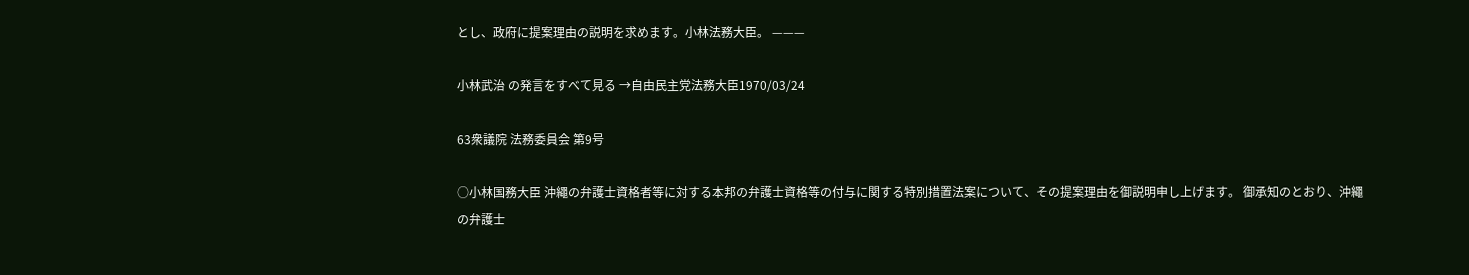とし、政府に提案理由の説明を求めます。小林法務大臣。 ———

小林武治 の発言をすべて見る →自由民主党法務大臣1970/03/24

63衆議院 法務委員会 第9号

○小林国務大臣 沖繩の弁護士資格者等に対する本邦の弁護士資格等の付与に関する特別措置法案について、その提案理由を御説明申し上げます。 御承知のとおり、沖繩の弁護士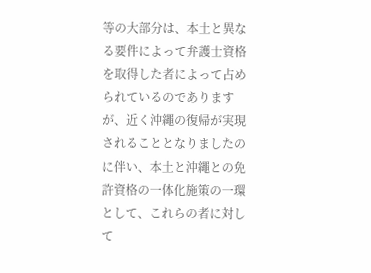等の大部分は、本土と異なる要件によって弁護士資格を取得した者によって占められているのでありますが、近く沖繩の復帰が実現されることとなりましたのに伴い、本土と沖繩との免許資格の一体化施策の一環として、これらの者に対して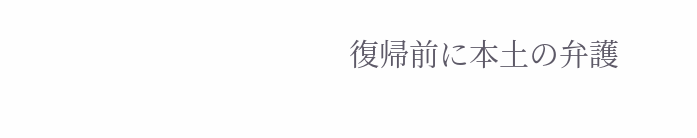復帰前に本土の弁護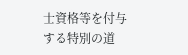士資格等を付与する特別の道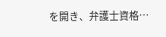を開き、弁護士資格…